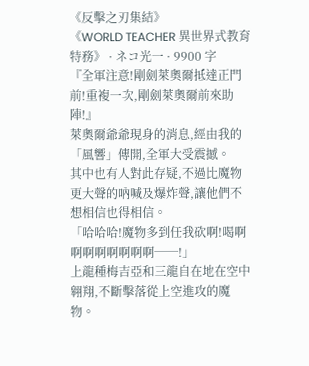《反擊之刃集結》
《WORLD TEACHER 異世界式教育特務》 · ネコ光一 · 9900 字
『全軍注意!剛劍萊奧爾抵達正門前!重複一次,剛劍萊奧爾前來助陣!』
萊奧爾爺爺現身的消息,經由我的「風響」傳開,全軍大受震撼。
其中也有人對此存疑,不過比魔物更大聲的吶喊及爆炸聲,讓他們不想相信也得相信。
「哈哈哈!魔物多到任我砍啊!喝啊啊啊啊啊啊啊啊──!」
上龍種梅吉亞和三龍自在地在空中翱翔,不斷擊落從上空進攻的魔物。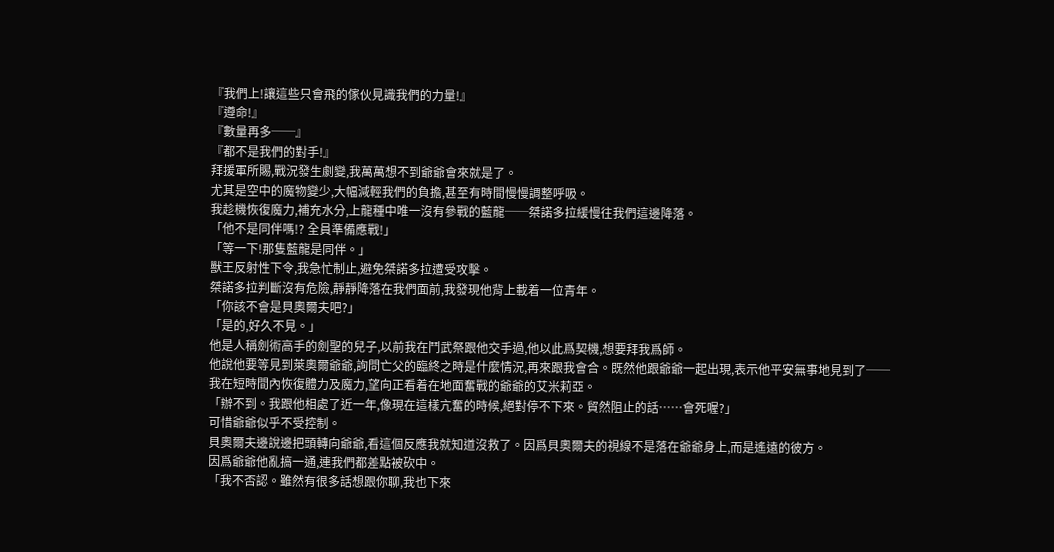『我們上!讓這些只會飛的傢伙見識我們的力量!』
『遵命!』
『數量再多──』
『都不是我們的對手!』
拜援軍所賜,戰況發生劇變,我萬萬想不到爺爺會來就是了。
尤其是空中的魔物變少,大幅減輕我們的負擔,甚至有時間慢慢調整呼吸。
我趁機恢復魔力,補充水分,上龍種中唯一沒有參戰的藍龍──桀諾多拉緩慢往我們這邊降落。
「他不是同伴嗎!? 全員準備應戰!」
「等一下!那隻藍龍是同伴。」
獸王反射性下令,我急忙制止,避免桀諾多拉遭受攻擊。
桀諾多拉判斷沒有危險,靜靜降落在我們面前,我發現他背上載着一位青年。
「你該不會是貝奧爾夫吧?」
「是的,好久不見。」
他是人稱劍術高手的劍聖的兒子,以前我在鬥武祭跟他交手過,他以此爲契機,想要拜我爲師。
他說他要等見到萊奧爾爺爺,詢問亡父的臨終之時是什麼情況,再來跟我會合。既然他跟爺爺一起出現,表示他平安無事地見到了──
我在短時間內恢復體力及魔力,望向正看着在地面奮戰的爺爺的艾米莉亞。
「辦不到。我跟他相處了近一年,像現在這樣亢奮的時候,絕對停不下來。貿然阻止的話……會死喔?」
可惜爺爺似乎不受控制。
貝奧爾夫邊說邊把頭轉向爺爺,看這個反應我就知道沒救了。因爲貝奧爾夫的視線不是落在爺爺身上,而是遙遠的彼方。
因爲爺爺他亂搞一通,連我們都差點被砍中。
「我不否認。雖然有很多話想跟你聊,我也下來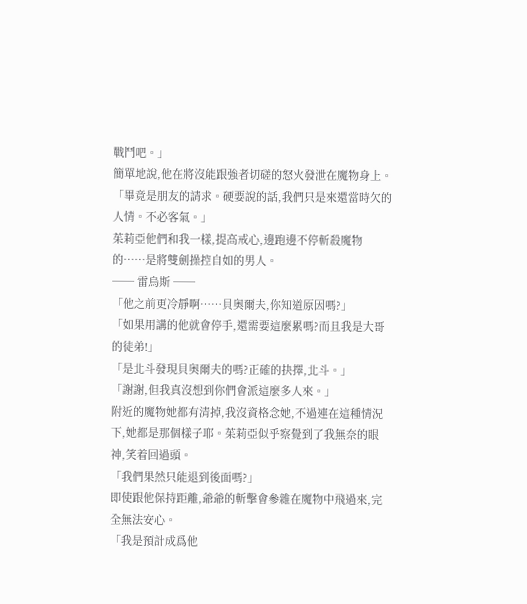戰鬥吧。」
簡單地說,他在將沒能跟強者切磋的怒火發泄在魔物身上。
「畢竟是朋友的請求。硬要說的話,我們只是來還當時欠的人情。不必客氣。」
茱莉亞他們和我一樣,提高戒心,邊跑邊不停斬殺魔物的……是將雙劍操控自如的男人。
── 雷烏斯 ──
「他之前更冷靜啊……貝奧爾夫,你知道原因嗎?」
「如果用講的他就會停手,還需要這麼累嗎?而且我是大哥的徒弟!」
「是北斗發現貝奧爾夫的嗎?正確的抉擇,北斗。」
「謝謝,但我真沒想到你們會派這麼多人來。」
附近的魔物她都有清掉,我沒資格念她,不過連在這種情況下,她都是那個樣子耶。茱莉亞似乎察覺到了我無奈的眼神,笑着回過頭。
「我們果然只能退到後面嗎?」
即使跟他保持距離,爺爺的斬擊會參雜在魔物中飛過來,完全無法安心。
「我是預計成爲他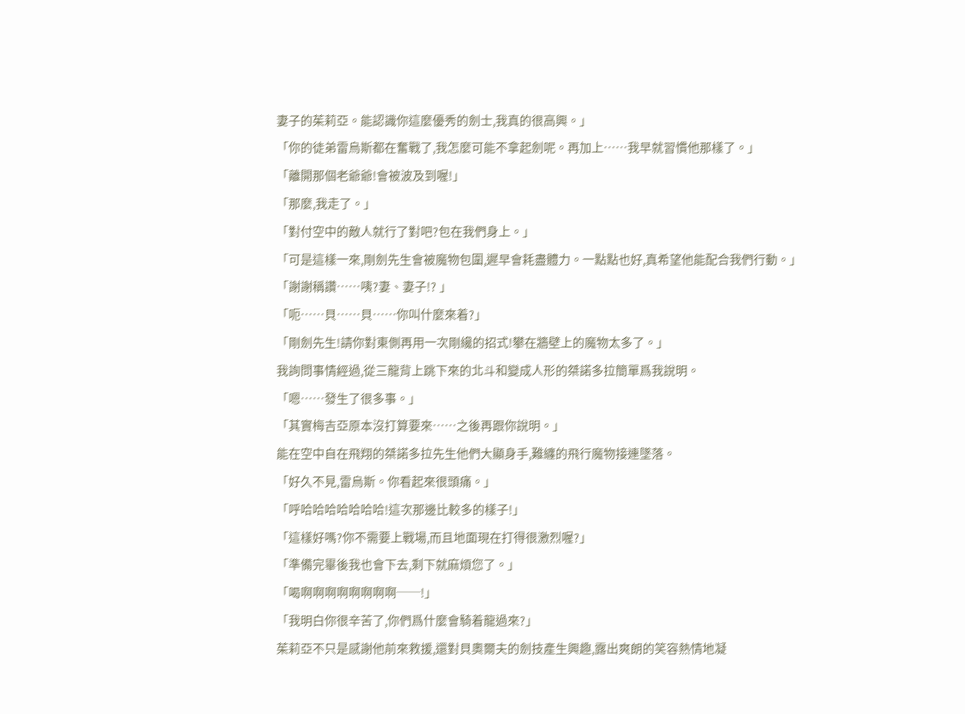妻子的茱莉亞。能認識你這麼優秀的劍士,我真的很高興。」
「你的徒弟雷烏斯都在奮戰了,我怎麼可能不拿起劍呢。再加上……我早就習慣他那樣了。」
「離開那個老爺爺!會被波及到喔!」
「那麼,我走了。」
「對付空中的敵人就行了對吧?包在我們身上。」
「可是這樣一來,剛劍先生會被魔物包圍,遲早會耗盡體力。一點點也好,真希望他能配合我們行動。」
「謝謝稱讚……咦?妻、妻子!? 」
「呃……貝……貝……你叫什麼來着?」
「剛劍先生!請你對東側再用一次剛纔的招式!攀在牆壁上的魔物太多了。」
我詢問事情經過,從三龍背上跳下來的北斗和變成人形的桀諾多拉簡單爲我說明。
「嗯……發生了很多事。」
「其實梅吉亞原本沒打算要來……之後再跟你說明。」
能在空中自在飛翔的桀諾多拉先生他們大顯身手,難纏的飛行魔物接連墜落。
「好久不見,雷烏斯。你看起來很頭痛。」
「呼哈哈哈哈哈哈哈!這次那邊比較多的樣子!」
「這樣好嗎?你不需要上戰場,而且地面現在打得很激烈喔?」
「準備完畢後我也會下去,剩下就麻煩您了。」
「喝啊啊啊啊啊啊啊啊──!」
「我明白你很辛苦了,你們爲什麼會騎着龍過來?」
茱莉亞不只是感謝他前來救援,還對貝奧爾夫的劍技產生興趣,露出爽朗的笑容熱情地凝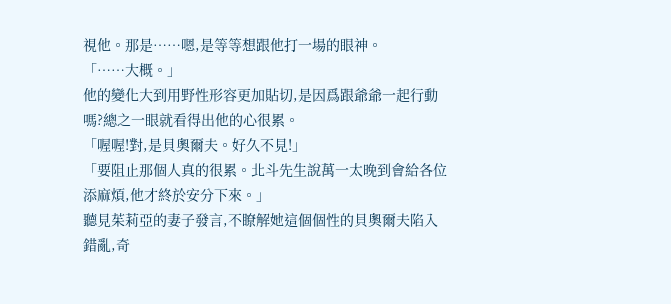視他。那是……嗯,是等等想跟他打一場的眼神。
「……大概。」
他的變化大到用野性形容更加貼切,是因爲跟爺爺一起行動嗎?總之一眼就看得出他的心很累。
「喔喔!對,是貝奧爾夫。好久不見!」
「要阻止那個人真的很累。北斗先生說萬一太晚到會給各位添麻煩,他才終於安分下來。」
聽見茱莉亞的妻子發言,不瞭解她這個個性的貝奧爾夫陷入錯亂,奇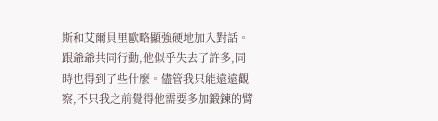斯和艾爾貝里歐略顯強硬地加入對話。
跟爺爺共同行動,他似乎失去了許多,同時也得到了些什麼。儘管我只能遠遠觀察,不只我之前覺得他需要多加鍛鍊的臂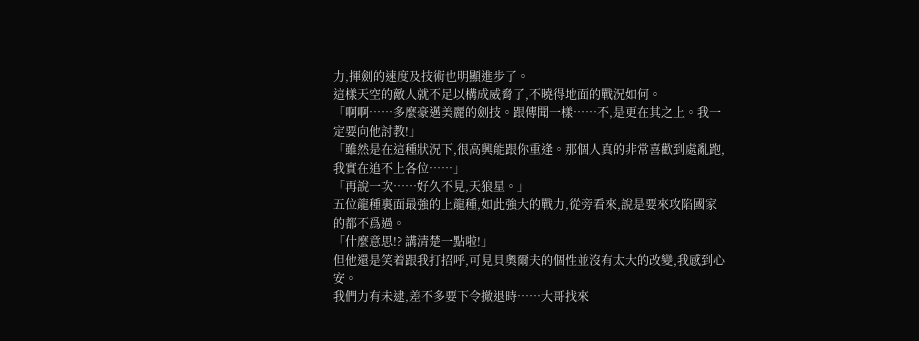力,揮劍的速度及技術也明顯進步了。
這樣天空的敵人就不足以構成威脅了,不曉得地面的戰況如何。
「啊啊……多麼豪邁美麗的劍技。跟傳聞一樣……不,是更在其之上。我一定要向他討教!」
「雖然是在這種狀況下,很高興能跟你重逢。那個人真的非常喜歡到處亂跑,我實在追不上各位……」
「再說一次……好久不見,天狼星。」
五位龍種裏面最強的上龍種,如此強大的戰力,從旁看來,說是要來攻陷國家的都不爲過。
「什麼意思!? 講清楚一點啦!」
但他還是笑着跟我打招呼,可見貝奧爾夫的個性並沒有太大的改變,我感到心安。
我們力有未逮,差不多要下令撤退時……大哥找來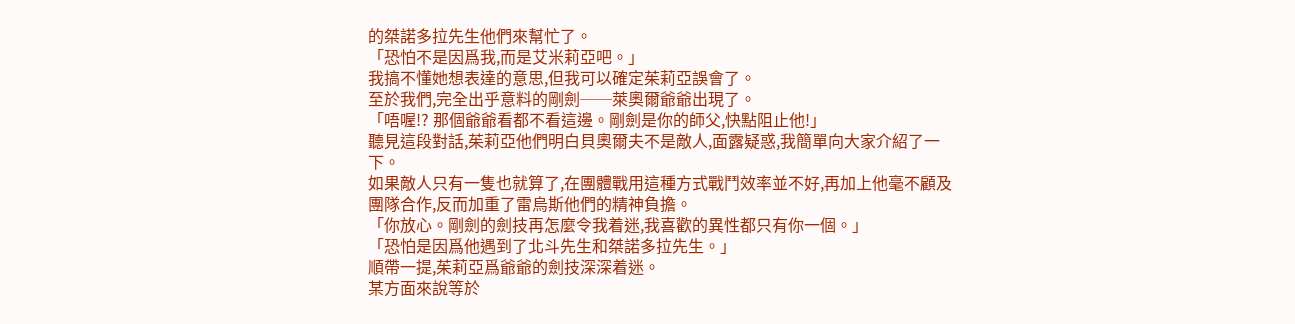的桀諾多拉先生他們來幫忙了。
「恐怕不是因爲我,而是艾米莉亞吧。」
我搞不懂她想表達的意思,但我可以確定茱莉亞誤會了。
至於我們,完全出乎意料的剛劍──萊奧爾爺爺出現了。
「唔喔!? 那個爺爺看都不看這邊。剛劍是你的師父,快點阻止他!」
聽見這段對話,茱莉亞他們明白貝奧爾夫不是敵人,面露疑惑,我簡單向大家介紹了一下。
如果敵人只有一隻也就算了,在團體戰用這種方式戰鬥效率並不好,再加上他毫不顧及團隊合作,反而加重了雷烏斯他們的精神負擔。
「你放心。剛劍的劍技再怎麼令我着迷,我喜歡的異性都只有你一個。」
「恐怕是因爲他遇到了北斗先生和桀諾多拉先生。」
順帶一提,茱莉亞爲爺爺的劍技深深着迷。
某方面來說等於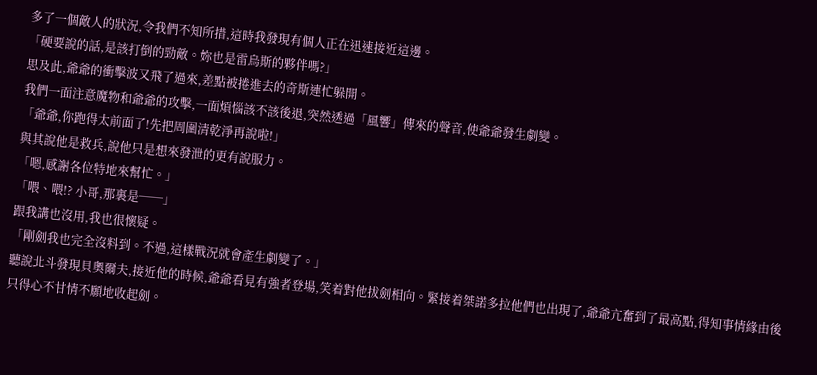多了一個敵人的狀況,令我們不知所措,這時我發現有個人正在迅速接近這邊。
「硬要說的話,是該打倒的勁敵。妳也是雷烏斯的夥伴嗎?」
思及此,爺爺的衝擊波又飛了過來,差點被捲進去的奇斯連忙躲開。
我們一面注意魔物和爺爺的攻擊,一面煩惱該不該後退,突然透過「風響」傳來的聲音,使爺爺發生劇變。
「爺爺,你跑得太前面了!先把周圍清乾淨再說啦!」
與其說他是救兵,說他只是想來發泄的更有說服力。
「嗯,感謝各位特地來幫忙。」
「喂、喂!? 小哥,那裏是──」
跟我講也沒用,我也很懷疑。
「剛劍我也完全沒料到。不過,這樣戰況就會產生劇變了。」
聽說北斗發現貝奧爾夫,接近他的時候,爺爺看見有強者登場,笑着對他拔劍相向。緊接着桀諾多拉他們也出現了,爺爺亢奮到了最高點,得知事情緣由後只得心不甘情不願地收起劍。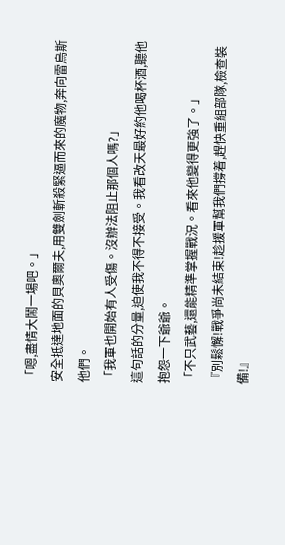「嗯,盡情大鬧一場吧。」
安全抵達地面的貝奧爾夫,用雙劍斬殺緊逼而來的魔物,奔向雷烏斯他們。
「我軍也開始有人受傷。沒辦法阻止那個人嗎?」
這句話的分量,迫使我不得不接受。我看改天最好約他喝杯酒,聽他抱怨一下爺爺。
「不只武藝,還能精準掌握戰況。看來他變得更強了。」
『別鬆懈!戰爭尚未結束!趁援軍幫我們撐着,趕快重組部隊,檢查裝備!』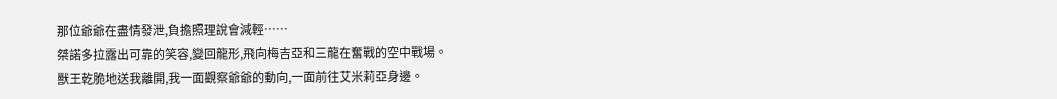那位爺爺在盡情發泄,負擔照理說會減輕……
桀諾多拉露出可靠的笑容,變回龍形,飛向梅吉亞和三龍在奮戰的空中戰場。
獸王乾脆地送我離開,我一面觀察爺爺的動向,一面前往艾米莉亞身邊。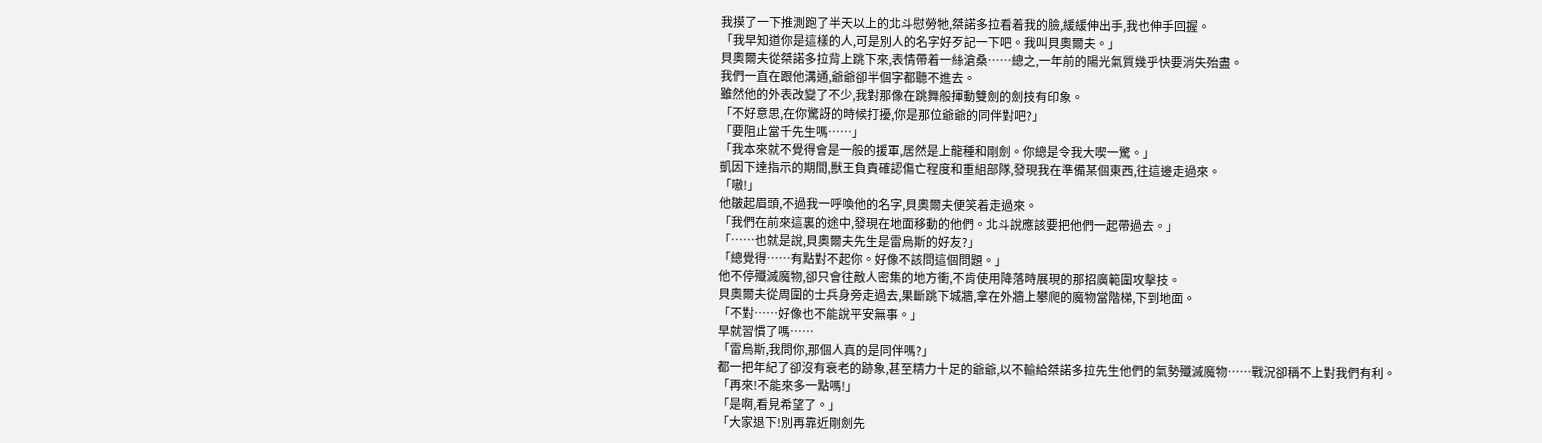我摸了一下推測跑了半天以上的北斗慰勞牠,桀諾多拉看着我的臉,緩緩伸出手,我也伸手回握。
「我早知道你是這樣的人,可是別人的名字好歹記一下吧。我叫貝奧爾夫。」
貝奧爾夫從桀諾多拉背上跳下來,表情帶着一絲滄桑……總之,一年前的陽光氣質幾乎快要消失殆盡。
我們一直在跟他溝通,爺爺卻半個字都聽不進去。
雖然他的外表改變了不少,我對那像在跳舞般揮動雙劍的劍技有印象。
「不好意思,在你驚訝的時候打擾,你是那位爺爺的同伴對吧?」
「要阻止當千先生嗎……」
「我本來就不覺得會是一般的援軍,居然是上龍種和剛劍。你總是令我大喫一驚。」
凱因下達指示的期間,獸王負責確認傷亡程度和重組部隊,發現我在準備某個東西,往這邊走過來。
「嗷!」
他皺起眉頭,不過我一呼喚他的名字,貝奧爾夫便笑着走過來。
「我們在前來這裏的途中,發現在地面移動的他們。北斗說應該要把他們一起帶過去。」
「……也就是說,貝奧爾夫先生是雷烏斯的好友?」
「總覺得……有點對不起你。好像不該問這個問題。」
他不停殲滅魔物,卻只會往敵人密集的地方衝,不肯使用降落時展現的那招廣範圍攻擊技。
貝奧爾夫從周圍的士兵身旁走過去,果斷跳下城牆,拿在外牆上攀爬的魔物當階梯,下到地面。
「不對……好像也不能說平安無事。」
早就習慣了嗎……
「雷烏斯,我問你,那個人真的是同伴嗎?」
都一把年紀了卻沒有衰老的跡象,甚至精力十足的爺爺,以不輸給桀諾多拉先生他們的氣勢殲滅魔物……戰況卻稱不上對我們有利。
「再來!不能來多一點嗎!」
「是啊,看見希望了。」
「大家退下!別再靠近剛劍先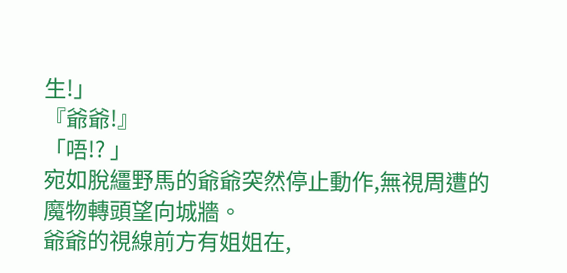生!」
『爺爺!』
「唔!? 」
宛如脫繮野馬的爺爺突然停止動作,無視周遭的魔物轉頭望向城牆。
爺爺的視線前方有姐姐在,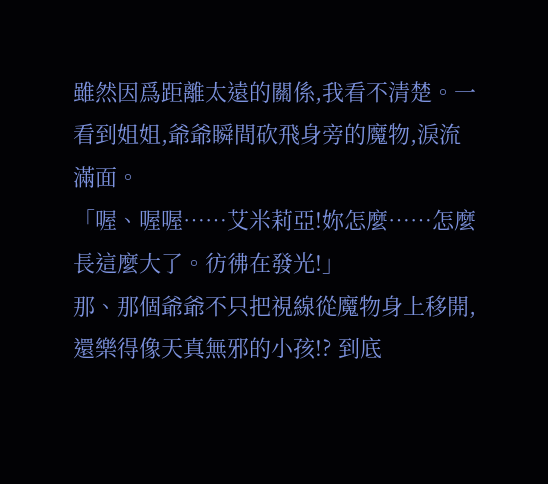雖然因爲距離太遠的關係,我看不清楚。一看到姐姐,爺爺瞬間砍飛身旁的魔物,淚流滿面。
「喔、喔喔……艾米莉亞!妳怎麼……怎麼長這麼大了。彷彿在發光!」
那、那個爺爺不只把視線從魔物身上移開,還樂得像天真無邪的小孩!? 到底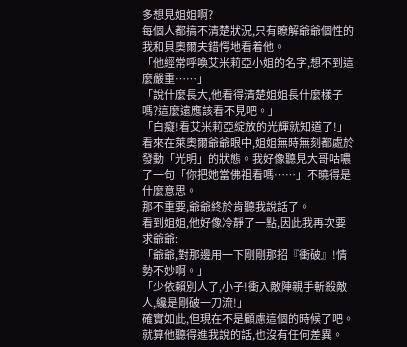多想見姐姐啊?
每個人都搞不清楚狀況,只有瞭解爺爺個性的我和貝奧爾夫錯愕地看着他。
「他經常呼喚艾米莉亞小姐的名字,想不到這麼嚴重……」
「說什麼長大,他看得清楚姐姐長什麼樣子嗎?這麼遠應該看不見吧。」
「白癡!看艾米莉亞綻放的光輝就知道了!」
看來在萊奧爾爺爺眼中,姐姐無時無刻都處於發動「光明」的狀態。我好像聽見大哥咕噥了一句「你把她當佛祖看嗎……」不曉得是什麼意思。
那不重要,爺爺終於肯聽我說話了。
看到姐姐,他好像冷靜了一點,因此我再次要求爺爺:
「爺爺,對那邊用一下剛剛那招『衝破』!情勢不妙啊。」
「少依賴別人了,小子!衝入敵陣親手斬殺敵人,纔是剛破一刀流!」
確實如此,但現在不是顧慮這個的時候了吧。就算他聽得進我說的話,也沒有任何差異。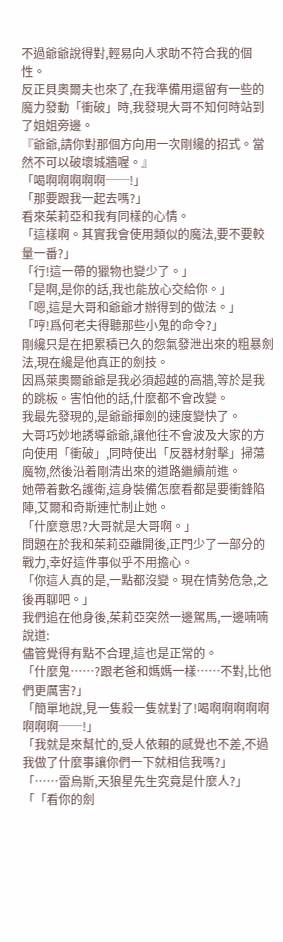不過爺爺說得對,輕易向人求助不符合我的個性。
反正貝奧爾夫也來了,在我準備用還留有一些的魔力發動「衝破」時,我發現大哥不知何時站到了姐姐旁邊。
『爺爺,請你對那個方向用一次剛纔的招式。當然不可以破壞城牆喔。』
「喝啊啊啊啊啊──!」
「那要跟我一起去嗎?」
看來茱莉亞和我有同樣的心情。
「這樣啊。其實我會使用類似的魔法,要不要較量一番?」
「行!這一帶的獵物也變少了。」
「是啊,是你的話,我也能放心交給你。」
「嗯,這是大哥和爺爺才辦得到的做法。」
「哼!爲何老夫得聽那些小鬼的命令?」
剛纔只是在把累積已久的怨氣發泄出來的粗暴劍法,現在纔是他真正的劍技。
因爲萊奧爾爺爺是我必須超越的高牆,等於是我的跳板。害怕他的話,什麼都不會改變。
我最先發現的,是爺爺揮劍的速度變快了。
大哥巧妙地誘導爺爺,讓他往不會波及大家的方向使用「衝破」,同時使出「反器材射擊」掃蕩魔物,然後沿着剛清出來的道路繼續前進。
她帶着數名護衛,這身裝備怎麼看都是要衝鋒陷陣,艾爾和奇斯連忙制止她。
「什麼意思?大哥就是大哥啊。」
問題在於我和茱莉亞離開後,正門少了一部分的戰力,幸好這件事似乎不用擔心。
「你這人真的是,一點都沒變。現在情勢危急,之後再聊吧。」
我們追在他身後,茱莉亞突然一邊駕馬,一邊喃喃說道:
儘管覺得有點不合理,這也是正常的。
「什麼鬼……?跟老爸和媽媽一樣……不對,比他們更厲害?」
「簡單地說,見一隻殺一隻就對了!喝啊啊啊啊啊啊啊啊──!」
「我就是來幫忙的,受人依賴的感覺也不差,不過我做了什麼事讓你們一下就相信我嗎?」
「……雷烏斯,天狼星先生究竟是什麼人?」
「「看你的劍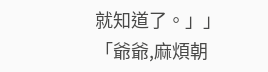就知道了。」」
「爺爺,麻煩朝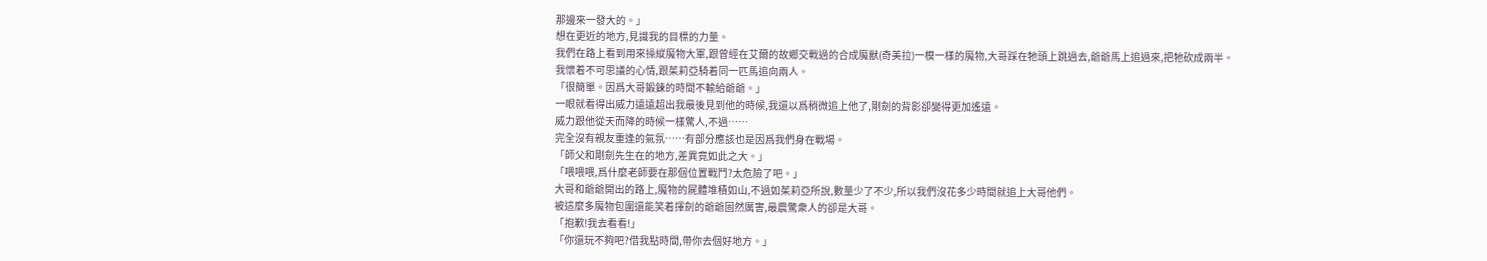那邊來一發大的。」
想在更近的地方,見識我的目標的力量。
我們在路上看到用來操縱魔物大軍,跟曾經在艾爾的故鄉交戰過的合成魔獸(奇美拉)一模一樣的魔物,大哥踩在牠頭上跳過去,爺爺馬上追過來,把牠砍成兩半。
我懷着不可思議的心情,跟茱莉亞騎着同一匹馬追向兩人。
「很簡單。因爲大哥鍛鍊的時間不輸給爺爺。」
一眼就看得出威力遠遠超出我最後見到他的時候,我還以爲稍微追上他了,剛劍的背影卻變得更加遙遠。
威力跟他從天而降的時候一樣驚人,不過……
完全沒有親友重逢的氣氛……有部分應該也是因爲我們身在戰場。
「師父和剛劍先生在的地方,差異竟如此之大。」
「喂喂喂,爲什麼老師要在那個位置戰鬥?太危險了吧。」
大哥和爺爺開出的路上,魔物的屍體堆積如山,不過如茱莉亞所說,數量少了不少,所以我們沒花多少時間就追上大哥他們。
被這麼多魔物包圍還能笑着揮劍的爺爺固然厲害,最震驚衆人的卻是大哥。
「抱歉!我去看看!」
「你還玩不夠吧?借我點時間,帶你去個好地方。」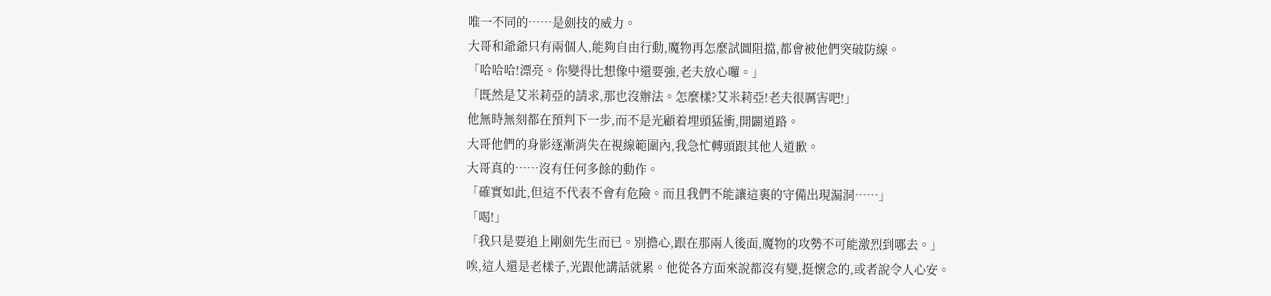唯一不同的……是劍技的威力。
大哥和爺爺只有兩個人,能夠自由行動,魔物再怎麼試圖阻擋,都會被他們突破防線。
「哈哈哈!漂亮。你變得比想像中還要強,老夫放心囉。」
「既然是艾米莉亞的請求,那也沒辦法。怎麼樣?艾米莉亞!老夫很厲害吧!」
他無時無刻都在預判下一步,而不是光顧着埋頭猛衝,開闢道路。
大哥他們的身影逐漸消失在視線範圍內,我急忙轉頭跟其他人道歉。
大哥真的……沒有任何多餘的動作。
「確實如此,但這不代表不會有危險。而且我們不能讓這裏的守備出現漏洞……」
「喝!」
「我只是要追上剛劍先生而已。別擔心,跟在那兩人後面,魔物的攻勢不可能激烈到哪去。」
唉,這人還是老樣子,光跟他講話就累。他從各方面來說都沒有變,挺懷念的,或者說令人心安。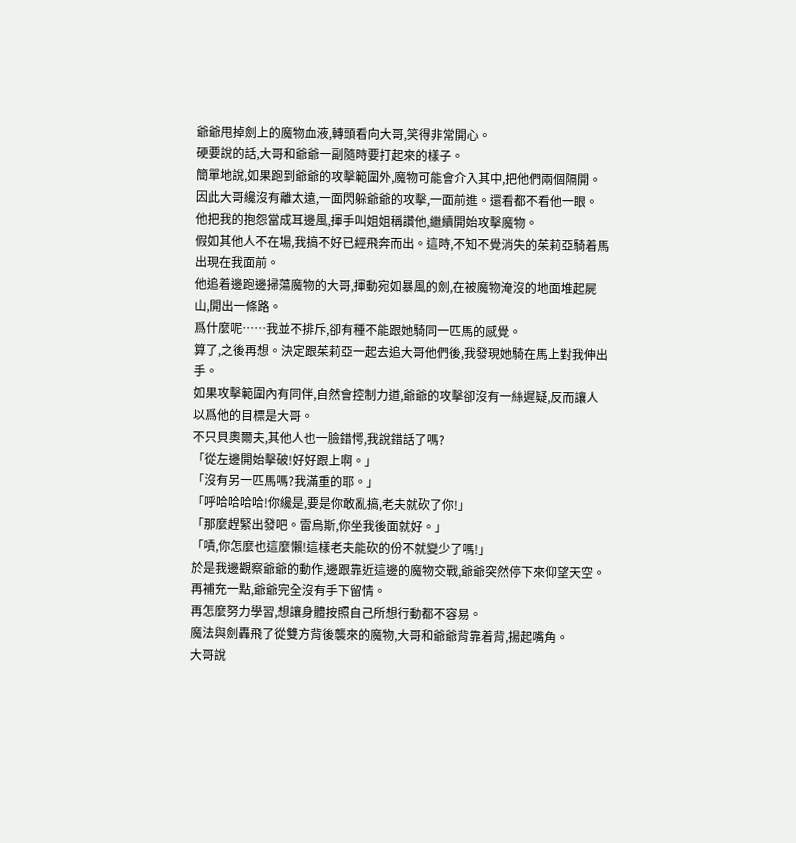爺爺甩掉劍上的魔物血液,轉頭看向大哥,笑得非常開心。
硬要說的話,大哥和爺爺一副隨時要打起來的樣子。
簡單地說,如果跑到爺爺的攻擊範圍外,魔物可能會介入其中,把他們兩個隔開。因此大哥纔沒有離太遠,一面閃躲爺爺的攻擊,一面前進。還看都不看他一眼。
他把我的抱怨當成耳邊風,揮手叫姐姐稱讚他,繼續開始攻擊魔物。
假如其他人不在場,我搞不好已經飛奔而出。這時,不知不覺消失的茱莉亞騎着馬出現在我面前。
他追着邊跑邊掃蕩魔物的大哥,揮動宛如暴風的劍,在被魔物淹沒的地面堆起屍山,開出一條路。
爲什麼呢……我並不排斥,卻有種不能跟她騎同一匹馬的感覺。
算了,之後再想。決定跟茱莉亞一起去追大哥他們後,我發現她騎在馬上對我伸出手。
如果攻擊範圍內有同伴,自然會控制力道,爺爺的攻擊卻沒有一絲遲疑,反而讓人以爲他的目標是大哥。
不只貝奧爾夫,其他人也一臉錯愕,我說錯話了嗎?
「從左邊開始擊破!好好跟上啊。」
「沒有另一匹馬嗎?我滿重的耶。」
「呼哈哈哈哈!你纔是,要是你敢亂搞,老夫就砍了你!」
「那麼趕緊出發吧。雷烏斯,你坐我後面就好。」
「嘖,你怎麼也這麼懶!這樣老夫能砍的份不就變少了嗎!」
於是我邊觀察爺爺的動作,邊跟靠近這邊的魔物交戰,爺爺突然停下來仰望天空。
再補充一點,爺爺完全沒有手下留情。
再怎麼努力學習,想讓身體按照自己所想行動都不容易。
魔法與劍轟飛了從雙方背後襲來的魔物,大哥和爺爺背靠着背,揚起嘴角。
大哥說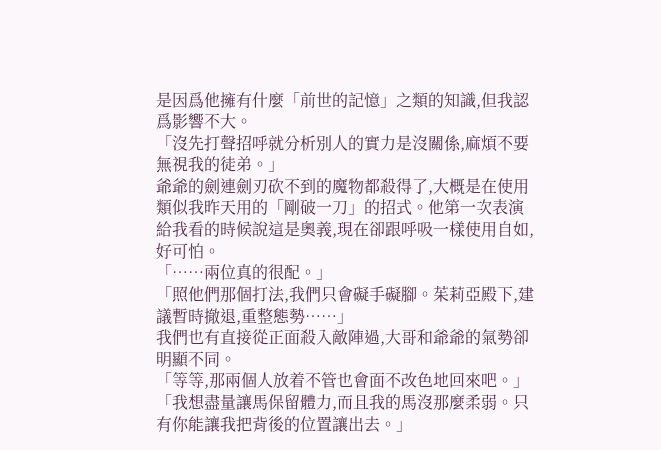是因爲他擁有什麼「前世的記憶」之類的知識,但我認爲影響不大。
「沒先打聲招呼就分析別人的實力是沒關係,麻煩不要無視我的徒弟。」
爺爺的劍連劍刃砍不到的魔物都殺得了,大概是在使用類似我昨天用的「剛破一刀」的招式。他第一次表演給我看的時候說這是奧義,現在卻跟呼吸一樣使用自如,好可怕。
「……兩位真的很配。」
「照他們那個打法,我們只會礙手礙腳。茱莉亞殿下,建議暫時撤退,重整態勢……」
我們也有直接從正面殺入敵陣過,大哥和爺爺的氣勢卻明顯不同。
「等等,那兩個人放着不管也會面不改色地回來吧。」
「我想盡量讓馬保留體力,而且我的馬沒那麼柔弱。只有你能讓我把背後的位置讓出去。」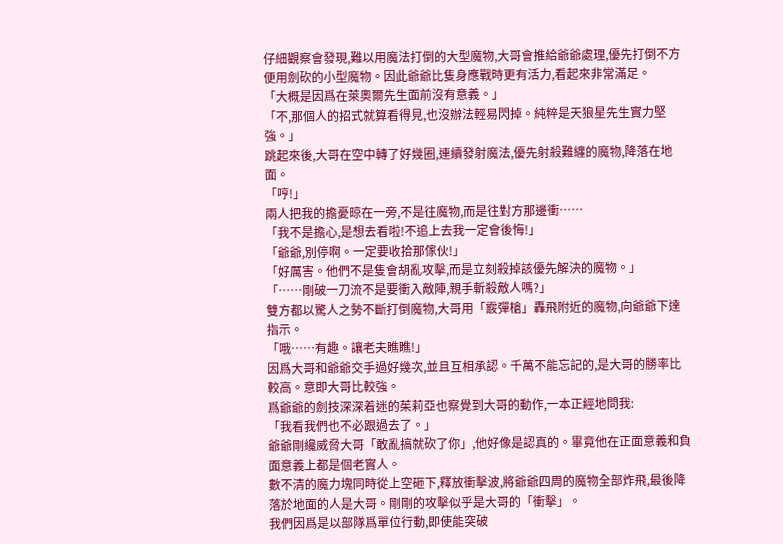仔細觀察會發現,難以用魔法打倒的大型魔物,大哥會推給爺爺處理,優先打倒不方便用劍砍的小型魔物。因此爺爺比隻身應戰時更有活力,看起來非常滿足。
「大概是因爲在萊奧爾先生面前沒有意義。」
「不,那個人的招式就算看得見,也沒辦法輕易閃掉。純粹是天狼星先生實力堅強。」
跳起來後,大哥在空中轉了好幾圈,連續發射魔法,優先射殺難纏的魔物,降落在地面。
「哼!」
兩人把我的擔憂晾在一旁,不是往魔物,而是往對方那邊衝……
「我不是擔心,是想去看啦!不追上去我一定會後悔!」
「爺爺,別停啊。一定要收拾那傢伙!」
「好厲害。他們不是隻會胡亂攻擊,而是立刻殺掉該優先解決的魔物。」
「……剛破一刀流不是要衝入敵陣,親手斬殺敵人嗎?」
雙方都以驚人之勢不斷打倒魔物,大哥用「霰彈槍」轟飛附近的魔物,向爺爺下達指示。
「哦……有趣。讓老夫瞧瞧!」
因爲大哥和爺爺交手過好幾次,並且互相承認。千萬不能忘記的,是大哥的勝率比較高。意即大哥比較強。
爲爺爺的劍技深深着迷的茱莉亞也察覺到大哥的動作,一本正經地問我:
「我看我們也不必跟過去了。」
爺爺剛纔威脅大哥「敢亂搞就砍了你」,他好像是認真的。畢竟他在正面意義和負面意義上都是個老實人。
數不清的魔力塊同時從上空砸下,釋放衝擊波,將爺爺四周的魔物全部炸飛,最後降落於地面的人是大哥。剛剛的攻擊似乎是大哥的「衝擊」。
我們因爲是以部隊爲單位行動,即使能突破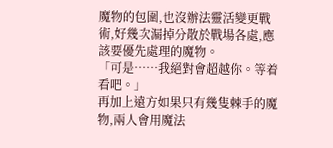魔物的包圍,也沒辦法靈活變更戰術,好幾次漏掉分散於戰場各處,應該要優先處理的魔物。
「可是……我絕對會超越你。等着看吧。」
再加上遠方如果只有幾隻棘手的魔物,兩人會用魔法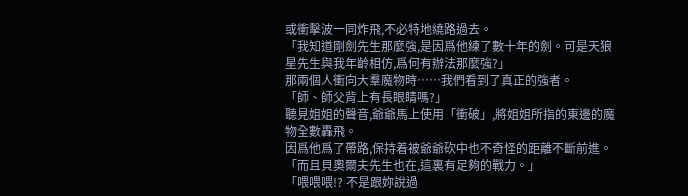或衝擊波一同炸飛,不必特地繞路過去。
「我知道剛劍先生那麼強,是因爲他練了數十年的劍。可是天狼星先生與我年齡相仿,爲何有辦法那麼強?」
那兩個人衝向大羣魔物時……我們看到了真正的強者。
「師、師父背上有長眼睛嗎?」
聽見姐姐的聲音,爺爺馬上使用「衝破」,將姐姐所指的東邊的魔物全數轟飛。
因爲他爲了帶路,保持着被爺爺砍中也不奇怪的距離不斷前進。
「而且貝奧爾夫先生也在,這裏有足夠的戰力。」
「喂喂喂!? 不是跟妳說過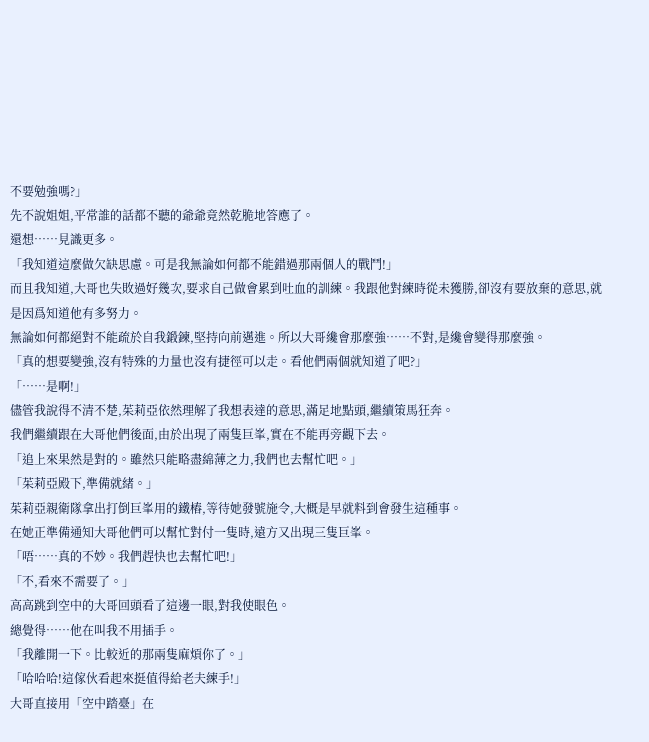不要勉強嗎?」
先不說姐姐,平常誰的話都不聽的爺爺竟然乾脆地答應了。
還想……見識更多。
「我知道這麼做欠缺思慮。可是我無論如何都不能錯過那兩個人的戰鬥!」
而且我知道,大哥也失敗過好幾次,要求自己做會累到吐血的訓練。我跟他對練時從未獲勝,卻沒有要放棄的意思,就是因爲知道他有多努力。
無論如何都絕對不能疏於自我鍛鍊,堅持向前邁進。所以大哥纔會那麼強……不對,是纔會變得那麼強。
「真的想要變強,沒有特殊的力量也沒有捷徑可以走。看他們兩個就知道了吧?」
「……是啊!」
儘管我說得不清不楚,茱莉亞依然理解了我想表達的意思,滿足地點頭,繼續策馬狂奔。
我們繼續跟在大哥他們後面,由於出現了兩隻巨峯,實在不能再旁觀下去。
「追上來果然是對的。雖然只能略盡綿薄之力,我們也去幫忙吧。」
「茱莉亞殿下,準備就緒。」
茱莉亞親衛隊拿出打倒巨峯用的鐵樁,等待她發號施令,大概是早就料到會發生這種事。
在她正準備通知大哥他們可以幫忙對付一隻時,遠方又出現三隻巨峯。
「唔……真的不妙。我們趕快也去幫忙吧!」
「不,看來不需要了。」
高高跳到空中的大哥回頭看了這邊一眼,對我使眼色。
總覺得……他在叫我不用插手。
「我離開一下。比較近的那兩隻麻煩你了。」
「哈哈哈!這傢伙看起來挺值得給老夫練手!」
大哥直接用「空中踏臺」在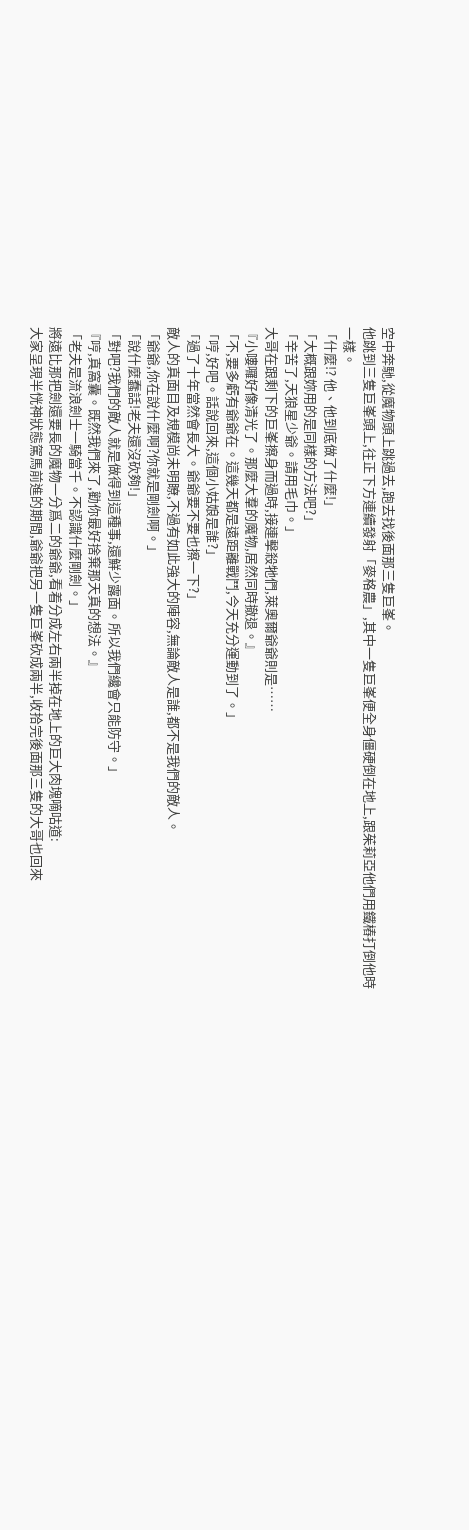空中奔馳,從魔物頭上跳過去,跑去找後面那三隻巨峯。
他跳到三隻巨峯頭上,往正下方連續發射「麥格農」,其中一隻巨峯便全身僵硬倒在地上,跟茱莉亞他們用鐵樁打倒他時一樣。
「什麼!? 他、他到底做了什麼!」
「大概跟妳用的是同樣的方法吧?」
「辛苦了,天狼星少爺。請用毛巾。」
大哥在跟剩下的巨峯擦身而過時,接連擊殺牠們,萊奧爾爺爺則是……
『小嘍囉好像清光了。那麼大羣的魔物,居然同時撤退。』
「不,要多虧有爺爺在。這幾天都是遠距離戰鬥,今天充分運動到了。」
「哼,好吧。話說回來,這個小姑娘是誰?」
「過了十年當然會長大。爺爺要不要也擦一下?」
敵人的真面目及規模尚未明瞭,不過有如此強大的陣容,無論敵人是誰,都不是我們的敵人。
「爺爺,你在說什麼啊?你就是剛劍啊。」
「說什麼蠢話!老夫還沒砍夠!」
「對吧?我們的敵人就是做得到這種事,還鮮少露面。所以我們纔會只能防守。」
『哼,真窩囊。既然我們來了,勸你最好捨棄那天真的想法。』
「老夫是流浪劍士一騎當千。不認識什麼剛劍。」
將遠比那把劍還要長的魔物一分爲二的爺爺,看着分成左右兩半掉在地上的巨大肉塊嘀咕道:
大家呈現半恍神狀態駕馬前進的期間,爺爺把另一隻巨峯砍成兩半,收拾完後面那三隻的大哥也回來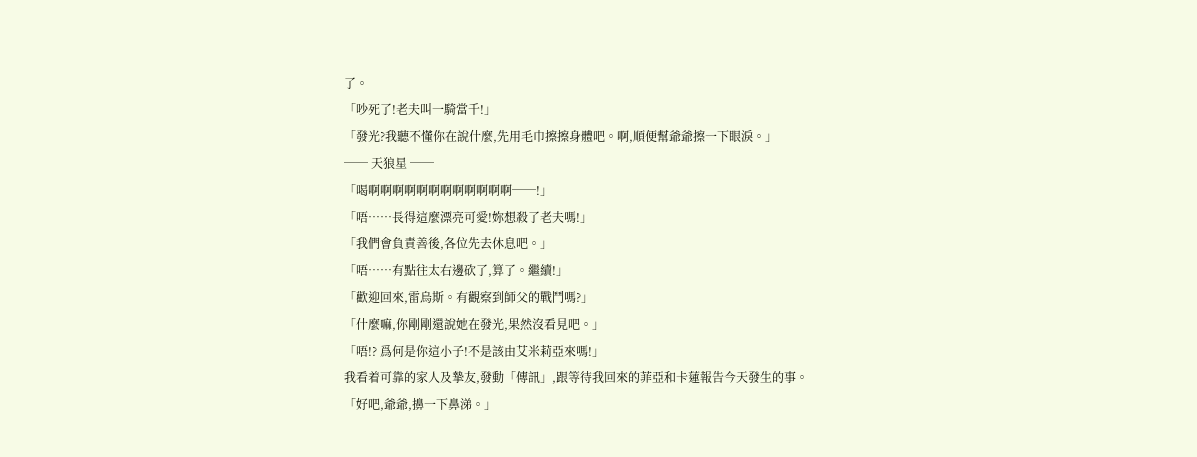了。
「吵死了!老夫叫一騎當千!」
「發光?我聽不懂你在說什麼,先用毛巾擦擦身體吧。啊,順便幫爺爺擦一下眼淚。」
── 天狼星 ──
「喝啊啊啊啊啊啊啊啊啊啊啊啊──!」
「唔……長得這麼漂亮可愛!妳想殺了老夫嗎!」
「我們會負責善後,各位先去休息吧。」
「唔……有點往太右邊砍了,算了。繼續!」
「歡迎回來,雷烏斯。有觀察到師父的戰鬥嗎?」
「什麼嘛,你剛剛還說她在發光,果然沒看見吧。」
「唔!? 爲何是你這小子!不是該由艾米莉亞來嗎!」
我看着可靠的家人及摯友,發動「傳訊」,跟等待我回來的菲亞和卡蓮報告今天發生的事。
「好吧,爺爺,擤一下鼻涕。」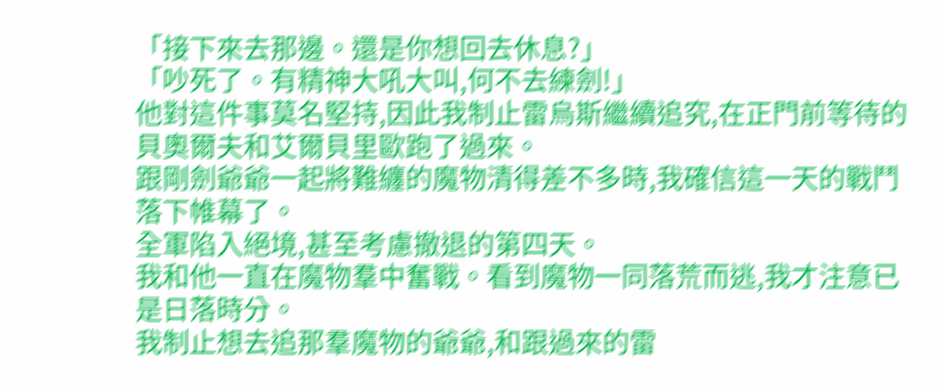「接下來去那邊。還是你想回去休息?」
「吵死了。有精神大吼大叫,何不去練劍!」
他對這件事莫名堅持,因此我制止雷烏斯繼續追究,在正門前等待的貝奧爾夫和艾爾貝里歐跑了過來。
跟剛劍爺爺一起將難纏的魔物清得差不多時,我確信這一天的戰鬥落下帷幕了。
全軍陷入絕境,甚至考慮撤退的第四天。
我和他一直在魔物羣中奮戰。看到魔物一同落荒而逃,我才注意已是日落時分。
我制止想去追那羣魔物的爺爺,和跟過來的雷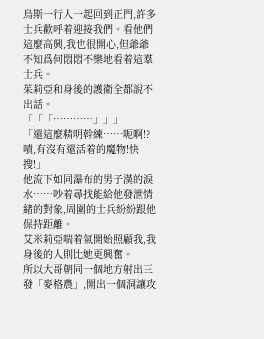烏斯一行人一起回到正門,許多士兵歡呼着迎接我們。看他們這麼高興,我也很開心,但爺爺不知爲何悶悶不樂地看着這羣士兵。
茱莉亞和身後的護衛全都說不出話。
「「「…………」」」
「還這麼精明幹練……呃啊!? 嘖,有沒有還活着的魔物!快搜!」
他流下如同瀑布的男子漢的淚水……吵着尋找能給他發泄情緒的對象,周圍的士兵紛紛跟他保持距離。
艾米莉亞喘着氣開始照顧我,我身後的人則比她更興奮。
所以大哥朝同一個地方射出三發「麥格農」,開出一個洞讓攻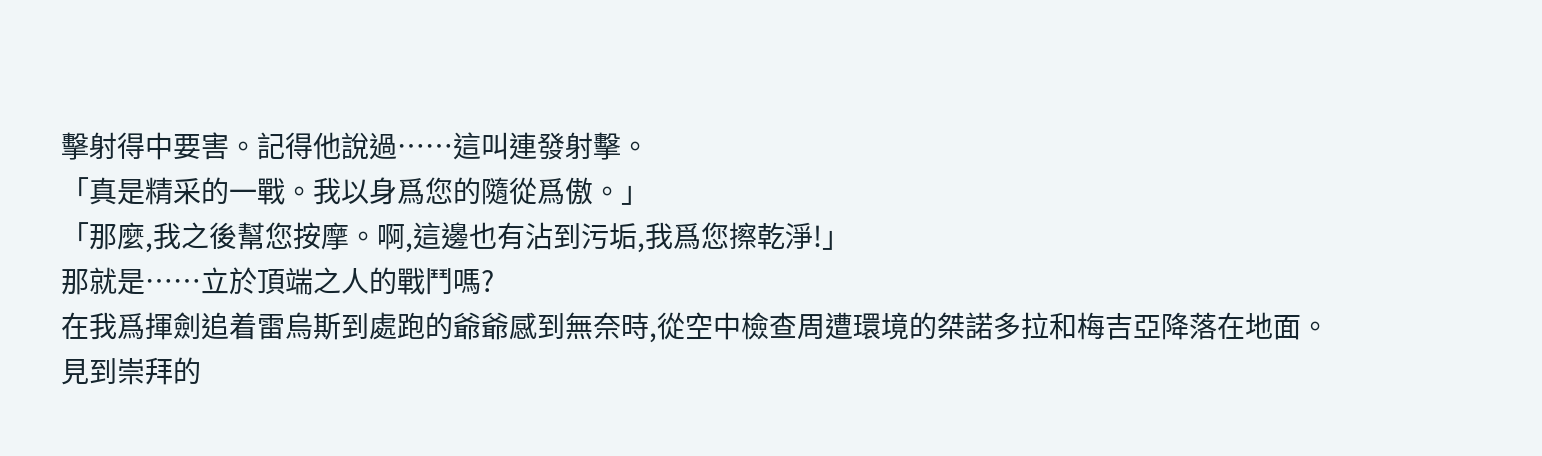擊射得中要害。記得他說過……這叫連發射擊。
「真是精采的一戰。我以身爲您的隨從爲傲。」
「那麼,我之後幫您按摩。啊,這邊也有沾到污垢,我爲您擦乾淨!」
那就是……立於頂端之人的戰鬥嗎?
在我爲揮劍追着雷烏斯到處跑的爺爺感到無奈時,從空中檢查周遭環境的桀諾多拉和梅吉亞降落在地面。
見到崇拜的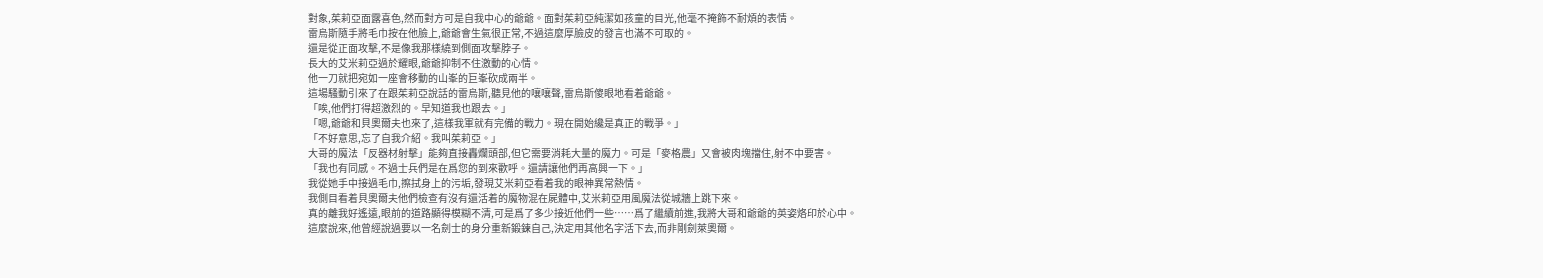對象,茱莉亞面露喜色,然而對方可是自我中心的爺爺。面對茱莉亞純潔如孩童的目光,他毫不掩飾不耐煩的表情。
雷烏斯隨手將毛巾按在他臉上,爺爺會生氣很正常,不過這麼厚臉皮的發言也滿不可取的。
還是從正面攻擊,不是像我那樣繞到側面攻擊脖子。
長大的艾米莉亞過於耀眼,爺爺抑制不住激動的心情。
他一刀就把宛如一座會移動的山峯的巨峯砍成兩半。
這場騷動引來了在跟茱莉亞說話的雷烏斯,聽見他的嚷嚷聲,雷烏斯傻眼地看着爺爺。
「唉,他們打得超激烈的。早知道我也跟去。」
「嗯,爺爺和貝奧爾夫也來了,這樣我軍就有完備的戰力。現在開始纔是真正的戰爭。」
「不好意思,忘了自我介紹。我叫茱莉亞。」
大哥的魔法「反器材射擊」能夠直接轟爛頭部,但它需要消耗大量的魔力。可是「麥格農」又會被肉塊擋住,射不中要害。
「我也有同感。不過士兵們是在爲您的到來歡呼。還請讓他們再高興一下。」
我從她手中接過毛巾,擦拭身上的污垢,發現艾米莉亞看着我的眼神異常熱情。
我側目看着貝奧爾夫他們檢查有沒有還活着的魔物混在屍體中,艾米莉亞用風魔法從城牆上跳下來。
真的離我好遙遠,眼前的道路顯得模糊不清,可是爲了多少接近他們一些……爲了繼續前進,我將大哥和爺爺的英姿烙印於心中。
這麼說來,他曾經說過要以一名劍士的身分重新鍛鍊自己,決定用其他名字活下去,而非剛劍萊奧爾。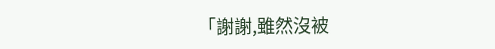「謝謝,雖然沒被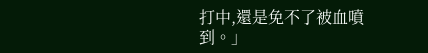打中,還是免不了被血噴到。」